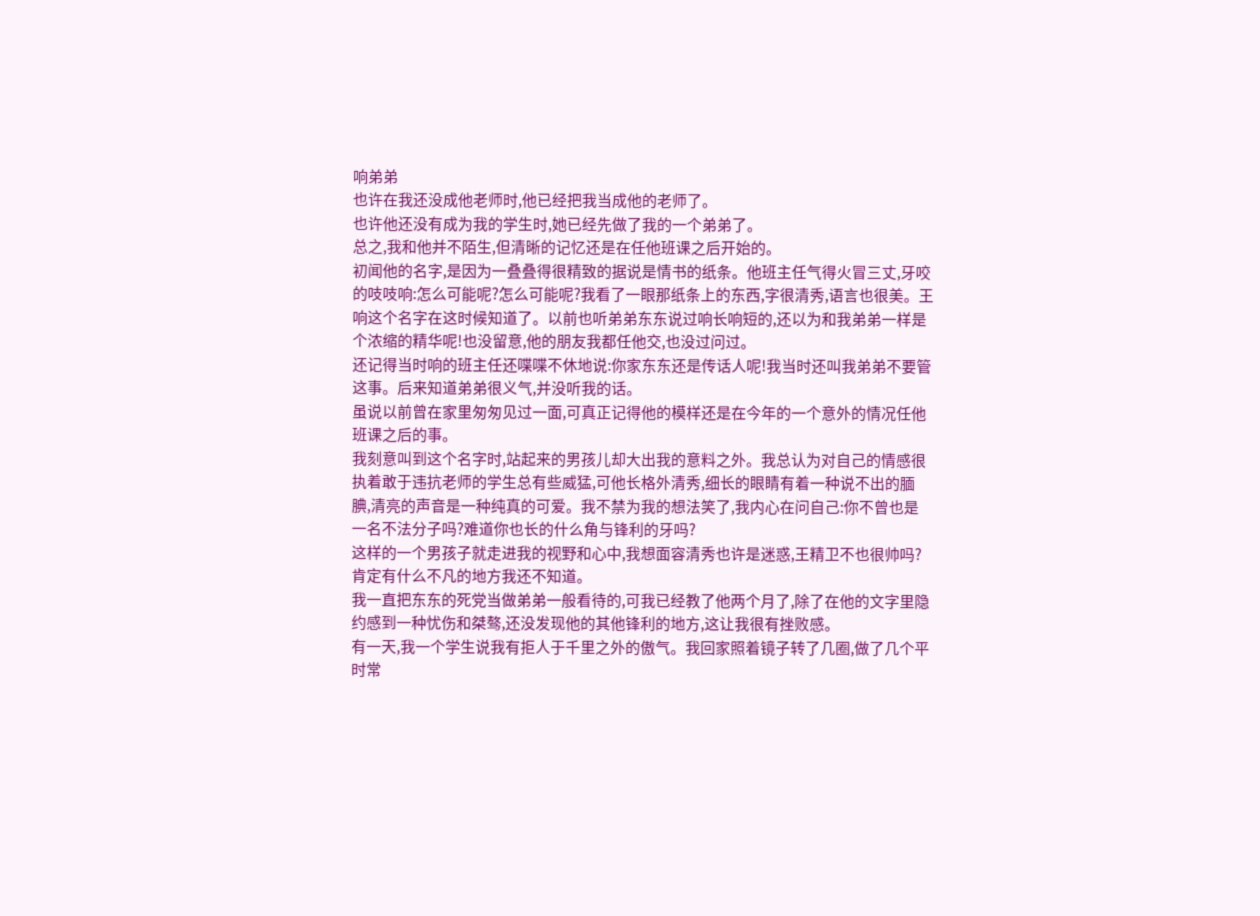响弟弟
也许在我还没成他老师时,他已经把我当成他的老师了。
也许他还没有成为我的学生时,她已经先做了我的一个弟弟了。
总之,我和他并不陌生,但清晰的记忆还是在任他班课之后开始的。
初闻他的名字,是因为一叠叠得很精致的据说是情书的纸条。他班主任气得火冒三丈,牙咬的吱吱响:怎么可能呢?怎么可能呢?我看了一眼那纸条上的东西,字很清秀,语言也很美。王响这个名字在这时候知道了。以前也听弟弟东东说过响长响短的,还以为和我弟弟一样是个浓缩的精华呢!也没留意,他的朋友我都任他交,也没过问过。
还记得当时响的班主任还喋喋不休地说:你家东东还是传话人呢!我当时还叫我弟弟不要管这事。后来知道弟弟很义气,并没听我的话。
虽说以前曾在家里匆匆见过一面,可真正记得他的模样还是在今年的一个意外的情况任他班课之后的事。
我刻意叫到这个名字时,站起来的男孩儿却大出我的意料之外。我总认为对自己的情感很执着敢于违抗老师的学生总有些威猛,可他长格外清秀,细长的眼睛有着一种说不出的腼腆,清亮的声音是一种纯真的可爱。我不禁为我的想法笑了,我内心在问自己:你不曾也是一名不法分子吗?难道你也长的什么角与锋利的牙吗?
这样的一个男孩子就走进我的视野和心中,我想面容清秀也许是迷惑,王精卫不也很帅吗?肯定有什么不凡的地方我还不知道。
我一直把东东的死党当做弟弟一般看待的,可我已经教了他两个月了,除了在他的文字里隐约感到一种忧伤和桀骜,还没发现他的其他锋利的地方,这让我很有挫败感。
有一天,我一个学生说我有拒人于千里之外的傲气。我回家照着镜子转了几圈,做了几个平时常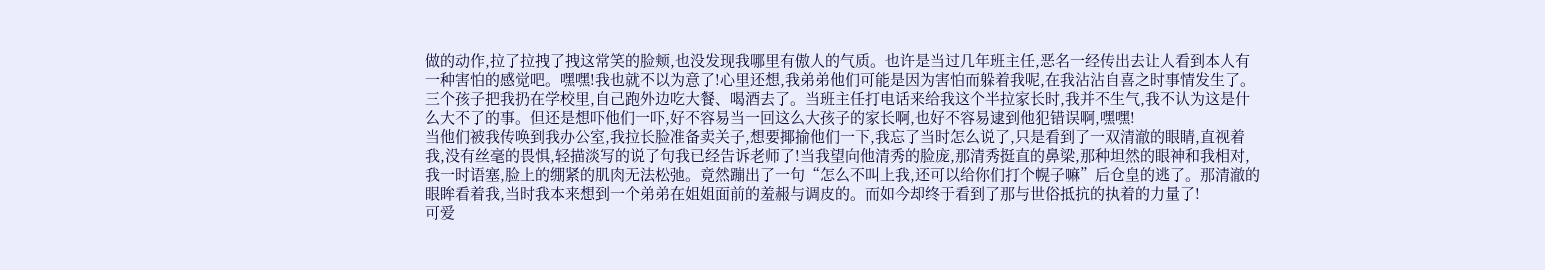做的动作,拉了拉拽了拽这常笑的脸颊,也没发现我哪里有傲人的气质。也许是当过几年班主任,恶名一经传出去让人看到本人有一种害怕的感觉吧。嘿嘿!我也就不以为意了!心里还想,我弟弟他们可能是因为害怕而躲着我呢,在我沾沾自喜之时事情发生了。
三个孩子把我扔在学校里,自己跑外边吃大餐、喝酒去了。当班主任打电话来给我这个半拉家长时,我并不生气,我不认为这是什么大不了的事。但还是想吓他们一吓,好不容易当一回这么大孩子的家长啊,也好不容易逮到他犯错误啊,嘿嘿!
当他们被我传唤到我办公室,我拉长脸准备卖关子,想要揶揄他们一下,我忘了当时怎么说了,只是看到了一双清澈的眼睛,直视着我,没有丝毫的畏惧,轻描淡写的说了句我已经告诉老师了!当我望向他清秀的脸庞,那清秀挺直的鼻梁,那种坦然的眼神和我相对,我一时语塞,脸上的绷紧的肌肉无法松弛。竟然蹦出了一句“怎么不叫上我,还可以给你们打个幌子嘛”后仓皇的逃了。那清澈的眼眸看着我,当时我本来想到一个弟弟在姐姐面前的羞赧与调皮的。而如今却终于看到了那与世俗抵抗的执着的力量了!
可爱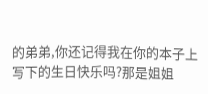的弟弟,你还记得我在你的本子上写下的生日快乐吗?那是姐姐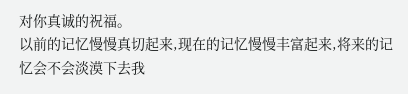对你真诚的祝福。
以前的记忆慢慢真切起来,现在的记忆慢慢丰富起来,将来的记忆会不会淡漠下去我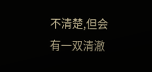不清楚,但会有一双清澈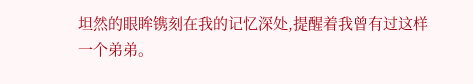坦然的眼眸镌刻在我的记忆深处,提醒着我曾有过这样一个弟弟。